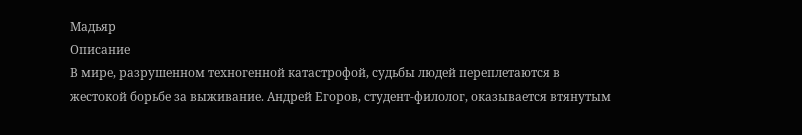Мадьяр
Описание
В мире, разрушенном техногенной катастрофой, судьбы людей переплетаются в жестокой борьбе за выживание. Андрей Егоров, студент-филолог, оказывается втянутым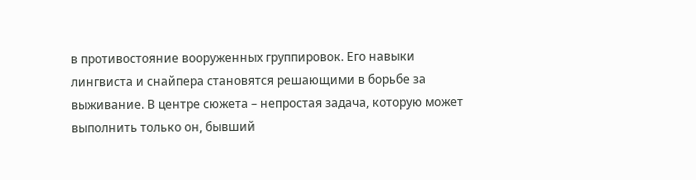в противостояние вооруженных группировок. Его навыки лингвиста и снайпера становятся решающими в борьбе за выживание. В центре сюжета – непростая задача, которую может выполнить только он, бывший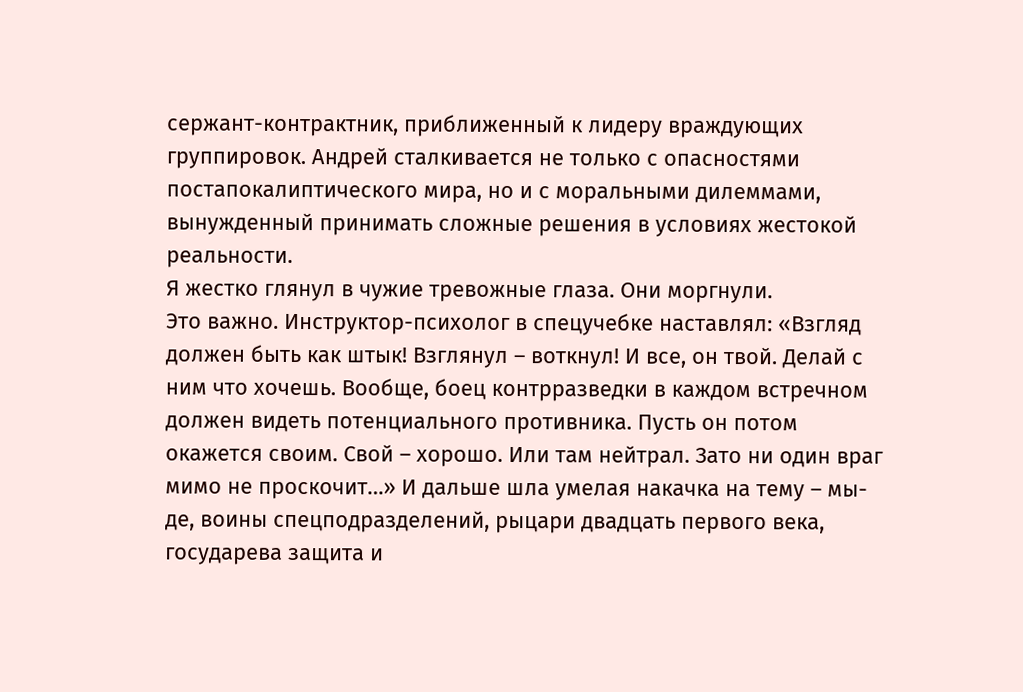сержант-контрактник, приближенный к лидеру враждующих группировок. Андрей сталкивается не только с опасностями постапокалиптического мира, но и с моральными дилеммами, вынужденный принимать сложные решения в условиях жестокой реальности.
Я жестко глянул в чужие тревожные глаза. Они моргнули.
Это важно. Инструктор-психолог в спецучебке наставлял: «Взгляд должен быть как штык! Взглянул – воткнул! И все, он твой. Делай с ним что хочешь. Вообще, боец контрразведки в каждом встречном должен видеть потенциального противника. Пусть он потом окажется своим. Свой – хорошо. Или там нейтрал. Зато ни один враг мимо не проскочит…» И дальше шла умелая накачка на тему – мы-де, воины спецподразделений, рыцари двадцать первого века, государева защита и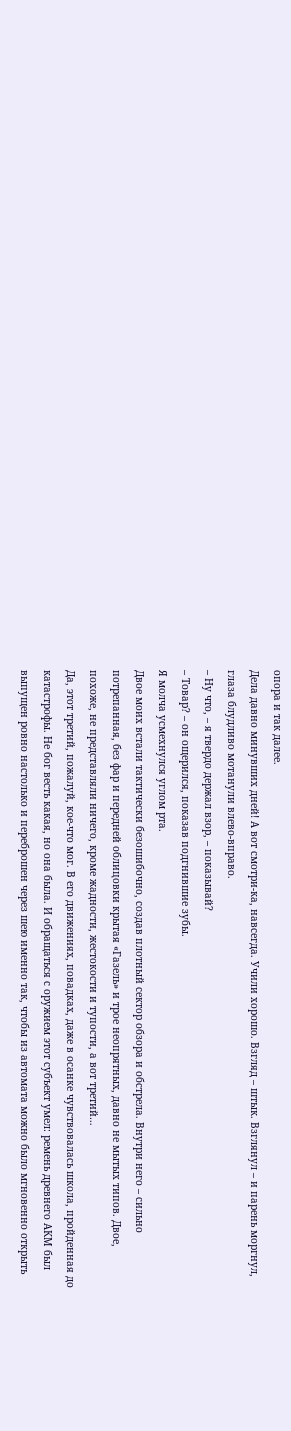опора и так далее.
Дела давно минувших дней! А вот смотри-ка, навсегда. Учили хорошо. Взгляд – штык. Взглянул – и парень моргнул, глаза блудливо мотанули влево-вправо.
– Ну что, – я твердо держал взор, – показывай?
– Товар? – он ощерился, показав подгнившие зубы.
Я молча усмехнулся углом рта.
Двое моих встали тактически безошибочно, создав плотный сектор обзора и обстрела. Внутри него – сильно потрепанная, без фар и передней облицовки крытая «Газель» и трое неопрятных, давно не мытых типов. Двое, похоже, не представляли ничего, кроме жадности, жестокости и тупости, а вот третий…
Да, этот третий, пожалуй, кое-что мог. В его движениях, повадках, даже в осанке чувствовалась школа, пройденная до катастрофы. Не бог весть какая, но она была. И обращаться с оружием этот субъект умел: ремень древнего АКМ был выпущен ровно настолько и переброшен через шею именно так, чтобы из автомата можно было мгновенно открыть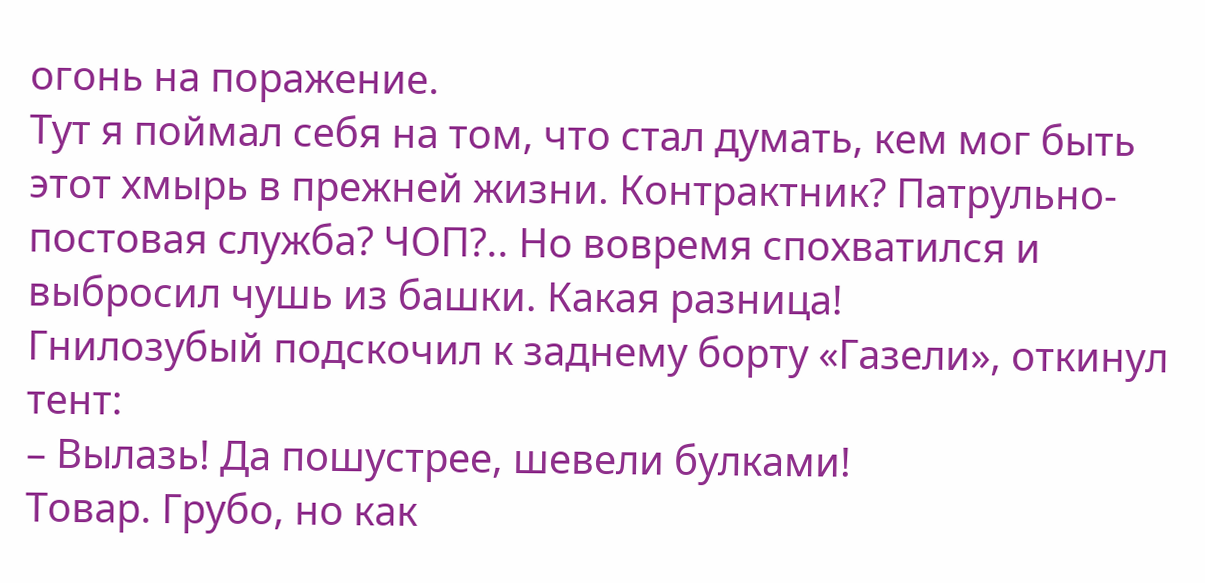огонь на поражение.
Тут я поймал себя на том, что стал думать, кем мог быть этот хмырь в прежней жизни. Контрактник? Патрульно-постовая служба? ЧОП?.. Но вовремя спохватился и выбросил чушь из башки. Какая разница!
Гнилозубый подскочил к заднему борту «Газели», откинул тент:
– Вылазь! Да пошустрее, шевели булками!
Товар. Грубо, но как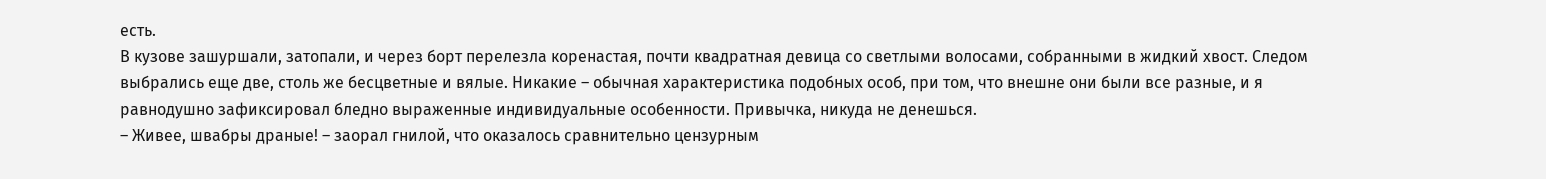есть.
В кузове зашуршали, затопали, и через борт перелезла коренастая, почти квадратная девица со светлыми волосами, собранными в жидкий хвост. Следом выбрались еще две, столь же бесцветные и вялые. Никакие – обычная характеристика подобных особ, при том, что внешне они были все разные, и я равнодушно зафиксировал бледно выраженные индивидуальные особенности. Привычка, никуда не денешься.
– Живее, швабры драные! – заорал гнилой, что оказалось сравнительно цензурным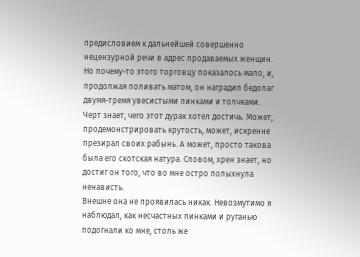предисловием к дальнейшей совершенно нецензурной речи в адрес продаваемых женщин. Но почему-то этого торговцу показалось мало, и, продолжая поливать матом, он наградил бедолаг двумя-тремя увесистыми пинками и толчками.
Черт знает, чего этот дурак хотел достичь. Может, продемонстрировать крутость, может, искренне презирал своих рабынь. А может, просто такова была его скотская натура. Словом, хрен знает, но достиг он того, что во мне остро полыхнула ненависть.
Внешне она не проявилась никак. Невозмутимо я наблюдал, как несчастных пинками и руганью подогнали ко мне, столь же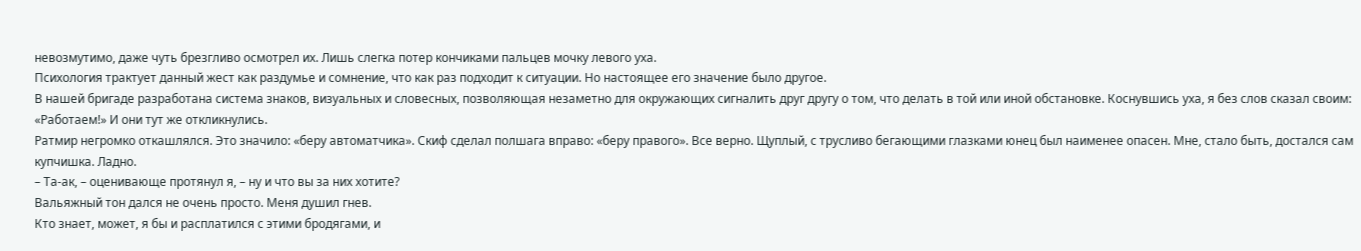невозмутимо, даже чуть брезгливо осмотрел их. Лишь слегка потер кончиками пальцев мочку левого уха.
Психология трактует данный жест как раздумье и сомнение, что как раз подходит к ситуации. Но настоящее его значение было другое.
В нашей бригаде разработана система знаков, визуальных и словесных, позволяющая незаметно для окружающих сигналить друг другу о том, что делать в той или иной обстановке. Коснувшись уха, я без слов сказал своим: «Работаем!» И они тут же откликнулись.
Ратмир негромко откашлялся. Это значило: «беру автоматчика». Скиф сделал полшага вправо: «беру правого». Все верно. Щуплый, с трусливо бегающими глазками юнец был наименее опасен. Мне, стало быть, достался сам купчишка. Ладно.
– Та-ак, – оценивающе протянул я, – ну и что вы за них хотите?
Вальяжный тон дался не очень просто. Меня душил гнев.
Кто знает, может, я бы и расплатился с этими бродягами, и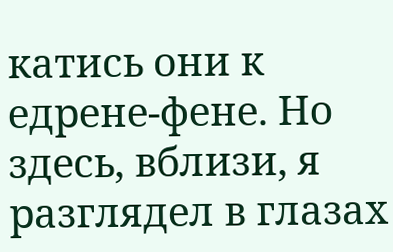катись они к едрене-фене. Но здесь, вблизи, я разглядел в глазах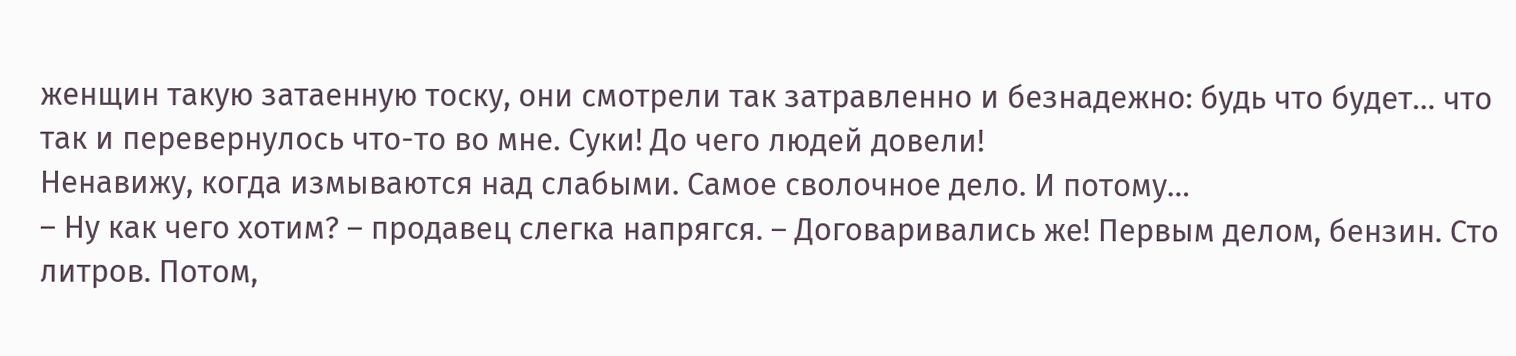женщин такую затаенную тоску, они смотрели так затравленно и безнадежно: будь что будет… что так и перевернулось что-то во мне. Суки! До чего людей довели!
Ненавижу, когда измываются над слабыми. Самое сволочное дело. И потому…
– Ну как чего хотим? – продавец слегка напрягся. – Договаривались же! Первым делом, бензин. Сто литров. Потом,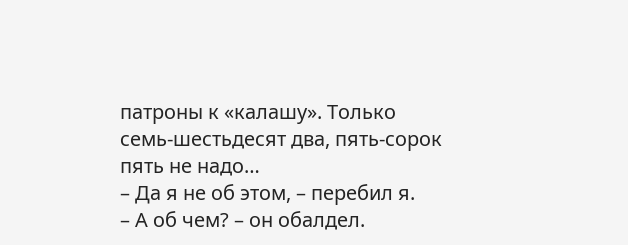патроны к «калашу». Только семь-шестьдесят два, пять-сорок пять не надо…
– Да я не об этом, – перебил я.
– А об чем? – он обалдел.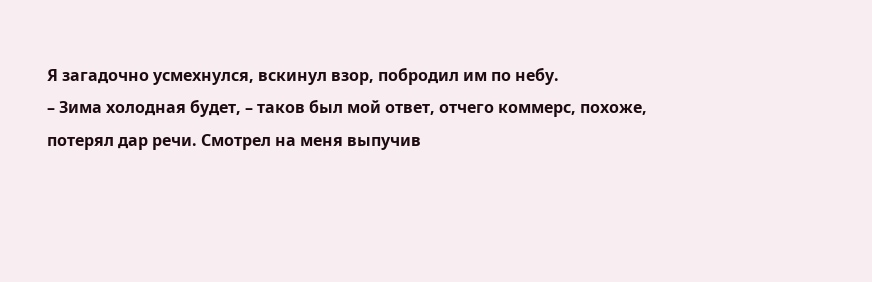Я загадочно усмехнулся, вскинул взор, побродил им по небу.
– Зима холодная будет, – таков был мой ответ, отчего коммерс, похоже, потерял дар речи. Смотрел на меня выпучив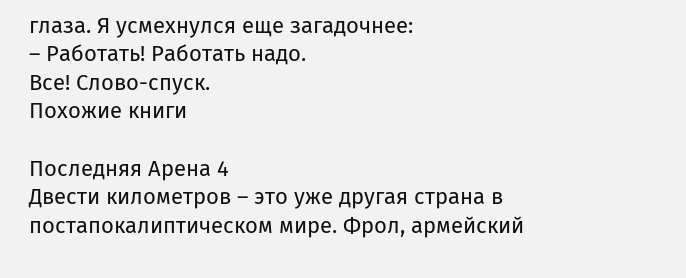глаза. Я усмехнулся еще загадочнее:
– Работать! Работать надо.
Все! Слово-спуск.
Похожие книги

Последняя Арена 4
Двести километров – это уже другая страна в постапокалиптическом мире. Фрол, армейский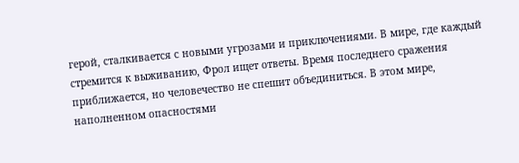герой, сталкивается с новыми угрозами и приключениями. В мире, где каждый стремится к выживанию, Фрол ищет ответы. Время последнего сражения приближается, но человечество не спешит объединиться. В этом мире, наполненном опасностями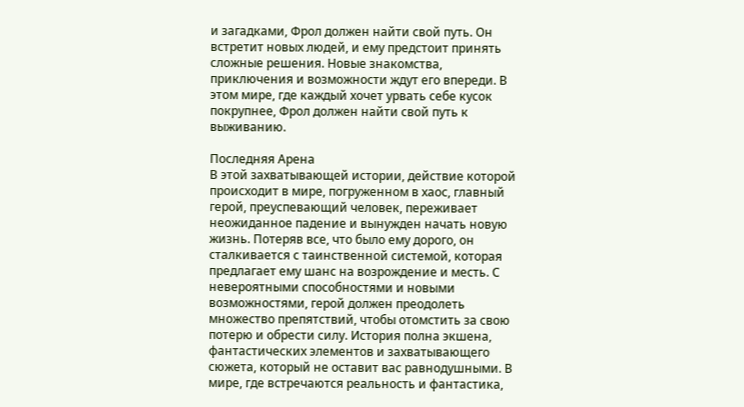и загадками, Фрол должен найти свой путь. Он встретит новых людей, и ему предстоит принять сложные решения. Новые знакомства, приключения и возможности ждут его впереди. В этом мире, где каждый хочет урвать себе кусок покрупнее, Фрол должен найти свой путь к выживанию.

Последняя Арена
В этой захватывающей истории, действие которой происходит в мире, погруженном в хаос, главный герой, преуспевающий человек, переживает неожиданное падение и вынужден начать новую жизнь. Потеряв все, что было ему дорого, он сталкивается с таинственной системой, которая предлагает ему шанс на возрождение и месть. С невероятными способностями и новыми возможностями, герой должен преодолеть множество препятствий, чтобы отомстить за свою потерю и обрести силу. История полна экшена, фантастических элементов и захватывающего сюжета, который не оставит вас равнодушными. В мире, где встречаются реальность и фантастика,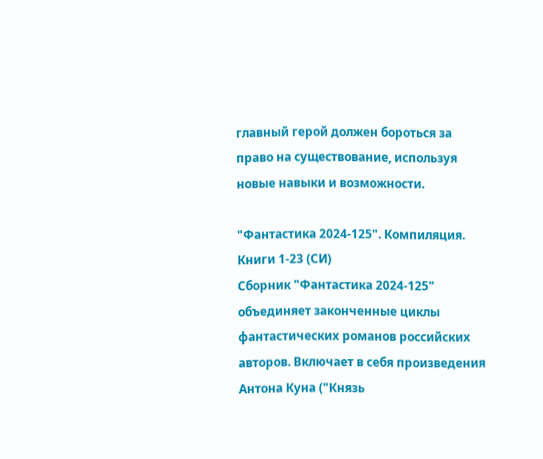главный герой должен бороться за право на существование, используя новые навыки и возможности.

"Фантастика 2024-125". Компиляция. Книги 1-23 (СИ)
Сборник "Фантастика 2024-125" объединяет законченные циклы фантастических романов российских авторов. Включает в себя произведения Антона Куна ("Князь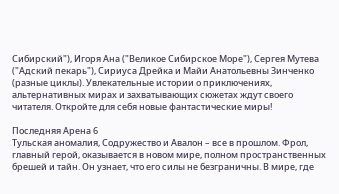Сибирский"), Игоря Ана ("Великое Сибирское Море"), Сергея Мутева ("Адский пекарь"), Сириуса Дрейка и Майи Анатольевны Зинченко (разные циклы). Увлекательные истории о приключениях, альтернативных мирах и захватывающих сюжетах ждут своего читателя. Откройте для себя новые фантастические миры!

Последняя Арена 6
Тульская аномалия, Содружество и Авалон – все в прошлом. Фрол, главный герой, оказывается в новом мире, полном пространственных брешей и тайн. Он узнает, что его силы не безграничны. В мире, где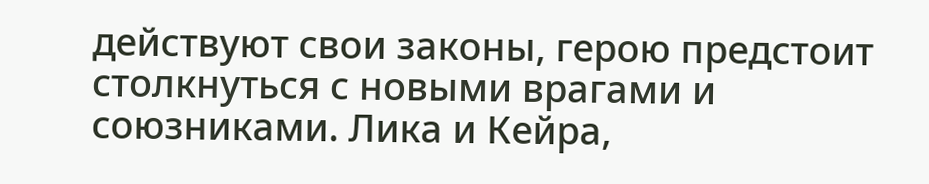действуют свои законы, герою предстоит столкнуться с новыми врагами и союзниками. Лика и Кейра,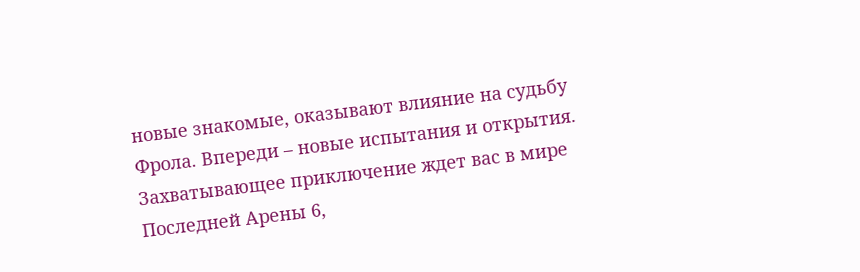новые знакомые, оказывают влияние на судьбу Фрола. Впереди – новые испытания и открытия. Захватывающее приключение ждет вас в мире Последней Арены 6,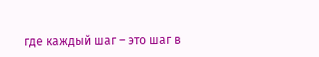где каждый шаг – это шаг в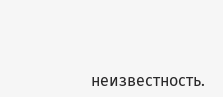неизвестность.